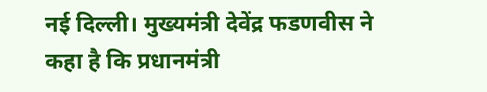नई दिल्ली। मुख्यमंत्री देवेंद्र फडणवीस ने कहा है कि प्रधानमंत्री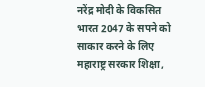नरेंद्र मोदी के विकसित भारत 2047 के सपने को साकार करने के लिए महाराष्ट्र सरकार शिक्षा,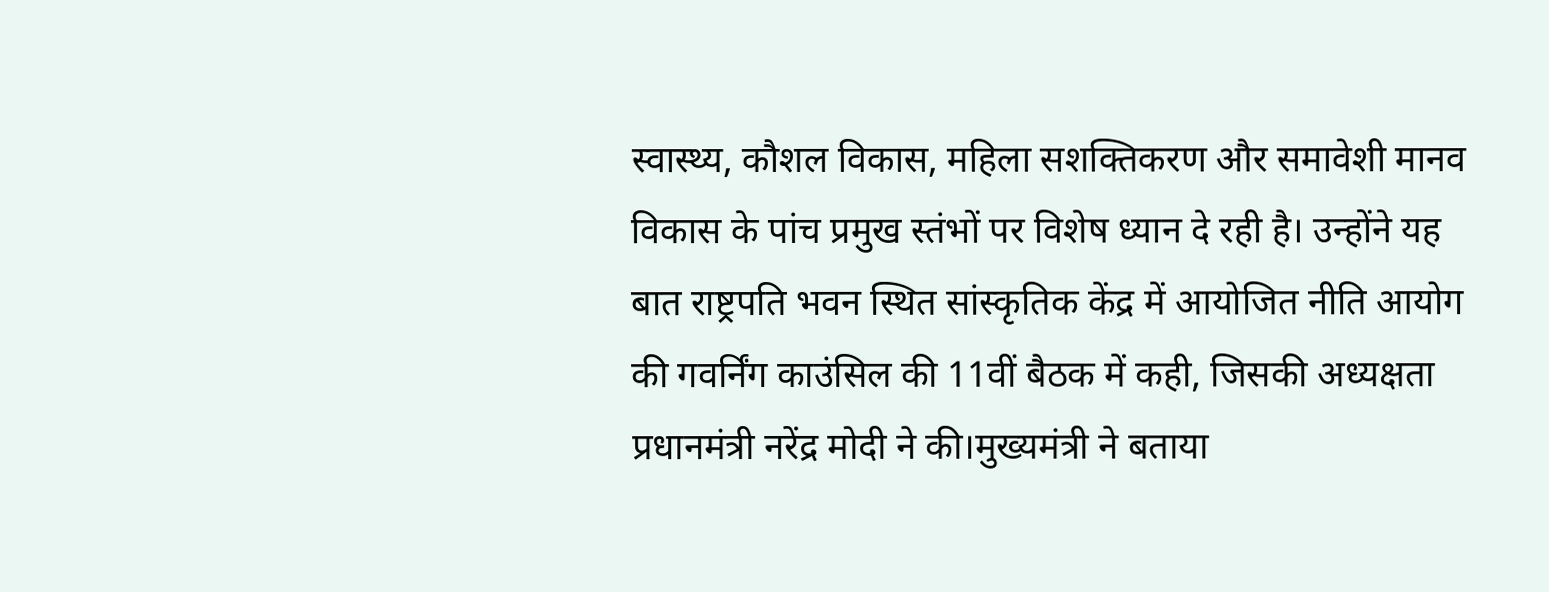स्वास्थ्य, कौशल विकास, महिला सशक्तिकरण और समावेशी मानव विकास के पांच प्रमुख स्तंभों पर विशेष ध्यान दे रही है। उन्होंने यह बात राष्ट्रपति भवन स्थित सांस्कृतिक केंद्र में आयोजित नीति आयोग की गवर्निंग काउंसिल की 11वीं बैठक में कही, जिसकी अध्यक्षता प्रधानमंत्री नरेंद्र मोदी ने की।मुख्यमंत्री ने बताया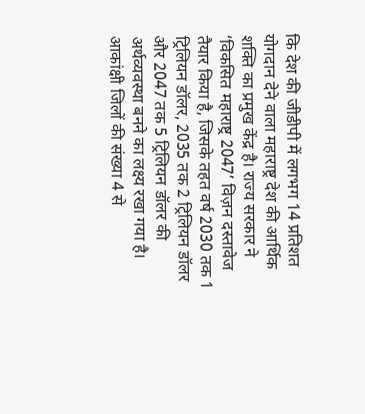कि देश की जीडीपी में लगभग 14 प्रतिशत योगदान देने वाला महाराष्ट्र देश की आर्थिक शक्ति का प्रमुख केंद्र है। राज्य सरकार ने ‘विकसित महाराष्ट्र 2047’ विज़न दस्तावेज तैयार किया है, जिसके तहत वर्ष 2030 तक 1 ट्रिलियन डॉलर, 2035 तक 2 ट्रिलियन डॉलर और 2047 तक 5 ट्रिलियन डॉलर की अर्थव्यवस्था बनने का लक्ष्य रखा गया है। आकांक्षी जिलों की संख्या 4 से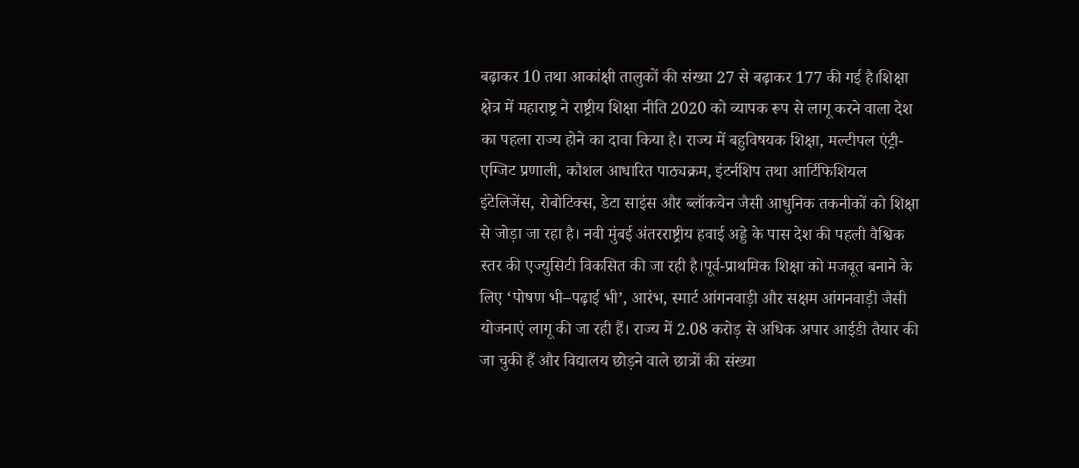बढ़ाकर 10 तथा आकांक्षी तालुकों की संख्या 27 से बढ़ाकर 177 की गई है।शिक्षा क्षेत्र में महाराष्ट्र ने राष्ट्रीय शिक्षा नीति 2020 को व्यापक रूप से लागू करने वाला देश का पहला राज्य होने का दावा किया है। राज्य में बहुविषयक शिक्षा, मल्टीपल एंट्री-एग्जिट प्रणाली, कौशल आधारित पाठ्यक्रम, इंटर्नशिप तथा आर्टिफिशियल इंटेलिजेंस, रोबोटिक्स, डेटा साइंस और ब्लॉकचेन जैसी आधुनिक तकनीकों को शिक्षा से जोड़ा जा रहा है। नवी मुंबई अंतरराष्ट्रीय हवाई अड्डे के पास देश की पहली वैश्विक स्तर की एज्युसिटी विकसित की जा रही है।पूर्व-प्राथमिक शिक्षा को मजबूत बनाने के लिए ‘पोषण भी–पढ़ाई भी’, आरंभ, स्मार्ट आंगनवाड़ी और सक्षम आंगनवाड़ी जैसी योजनाएं लागू की जा रही हैं। राज्य में 2.08 करोड़ से अधिक अपार आईडी तैयार की जा चुकी हैं और विद्यालय छोड़ने वाले छात्रों की संख्या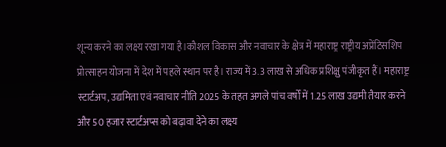शून्य करने का लक्ष्य रखा गया है।कौशल विकास और नवाचार के क्षेत्र में महाराष्ट्र राष्ट्रीय अप्रेंटिसशिप प्रोत्साहन योजना में देश में पहले स्थान पर है। राज्य में 3.3 लाख से अधिक प्रशिक्षु पंजीकृत हैं। महाराष्ट्र स्टार्टअप, उद्यमिता एवं नवाचार नीति 2025 के तहत अगले पांच वर्षों में 1.25 लाख उद्यमी तैयार करने और 50 हजार स्टार्टअप्स को बढ़ावा देने का लक्ष्य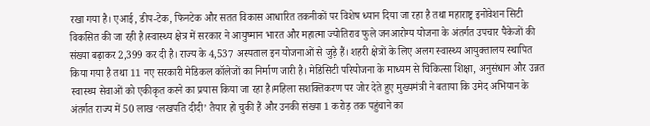रखा गया है। एआई, डीप-टेक, फिनटेक और सतत विकास आधारित तकनीकों पर विशेष ध्यान दिया जा रहा है तथा महाराष्ट्र इनोवेशन सिटी विकसित की जा रही है।स्वास्थ्य क्षेत्र में सरकार ने आयुष्मान भारत और महात्मा ज्योतिराव फुले जनआरोग्य योजना के अंतर्गत उपचार पैकेजों की संख्या बढ़ाकर 2,399 कर दी है। राज्य के 4,537 अस्पताल इन योजनाओं से जुड़े हैं। शहरी क्षेत्रों के लिए अलग स्वास्थ्य आयुक्तालय स्थापित किया गया है तथा 11 नए सरकारी मेडिकल कॉलेजों का निर्माण जारी है। मेडिसिटी परियोजना के माध्यम से चिकित्सा शिक्षा, अनुसंधान और उन्नत स्वास्थ्य सेवाओं को एकीकृत करने का प्रयास किया जा रहा है।महिला सशक्तिकरण पर जोर देते हुए मुख्यमंत्री ने बताया कि उमेद अभियान के अंतर्गत राज्य में 50 लाख ‘लखपति दीदी’ तैयार हो चुकी हैं और उनकी संख्या 1 करोड़ तक पहुंचाने का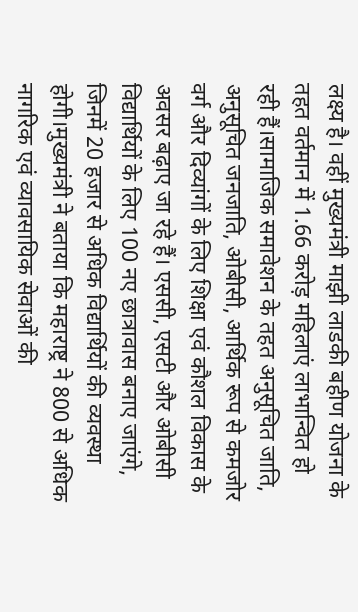लक्ष्य है। वहीं मुख्यमंत्री माझी लाडकी बहीण योजना के तहत वर्तमान में 1.66 करोड़ महिलाएं लाभान्वित हो रही हैं।सामाजिक समावेशन के तहत अनुसूचित जाति, अनुसूचित जनजाति, ओबीसी, आर्थिक रूप से कमजोर वर्ग और दिव्यांगों के लिए शिक्षा एवं कौशल विकास के अवसर बढ़ाए जा रहे हैं। एससी, एसटी और ओबीसी विद्यार्थियों के लिए 100 नए छात्रावास बनाए जाएंगे, जिनमें 20 हजार से अधिक विद्यार्थियों की व्यवस्था होगी।मुख्यमंत्री ने बताया कि महाराष्ट्र ने 800 से अधिक नागरिक एवं व्यावसायिक सेवाओं की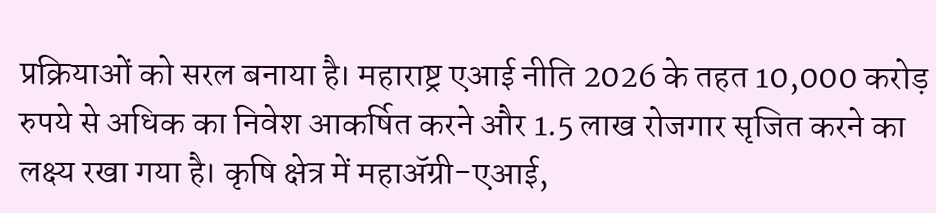प्रक्रियाओं को सरल बनाया है। महाराष्ट्र एआई नीति 2026 के तहत 10,000 करोड़ रुपये से अधिक का निवेश आकर्षित करने और 1.5 लाख रोजगार सृजित करने का लक्ष्य रखा गया है। कृषि क्षेत्र में महाॲग्री-एआई,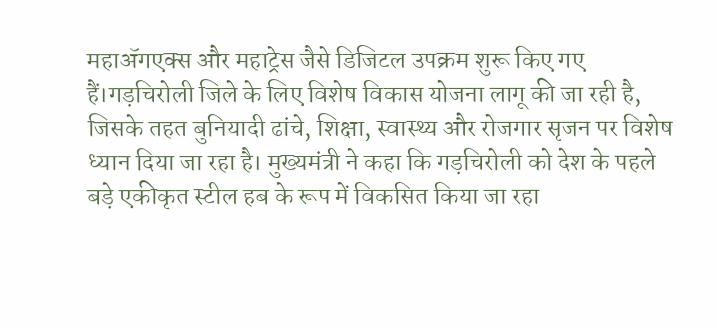महाॲगएक्स और महाट्रेस जैसे डिजिटल उपक्रम शुरू किए गए हैं।गड़चिरोली जिले के लिए विशेष विकास योजना लागू की जा रही है, जिसके तहत बुनियादी ढांचे, शिक्षा, स्वास्थ्य और रोजगार सृजन पर विशेष ध्यान दिया जा रहा है। मुख्यमंत्री ने कहा कि गड़चिरोली को देश के पहले बड़े एकीकृत स्टील हब के रूप में विकसित किया जा रहा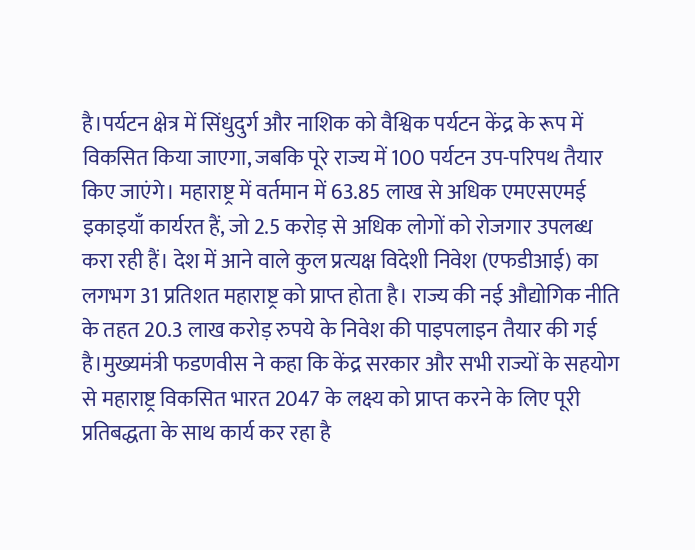है।पर्यटन क्षेत्र में सिंधुदुर्ग और नाशिक को वैश्विक पर्यटन केंद्र के रूप में विकसित किया जाएगा, जबकि पूरे राज्य में 100 पर्यटन उप-परिपथ तैयार किए जाएंगे। महाराष्ट्र में वर्तमान में 63.85 लाख से अधिक एमएसएमई इकाइयाँ कार्यरत हैं, जो 2.5 करोड़ से अधिक लोगों को रोजगार उपलब्ध करा रही हैं। देश में आने वाले कुल प्रत्यक्ष विदेशी निवेश (एफडीआई) का लगभग 31 प्रतिशत महाराष्ट्र को प्राप्त होता है। राज्य की नई औद्योगिक नीति के तहत 20.3 लाख करोड़ रुपये के निवेश की पाइपलाइन तैयार की गई है।मुख्यमंत्री फडणवीस ने कहा कि केंद्र सरकार और सभी राज्यों के सहयोग से महाराष्ट्र विकसित भारत 2047 के लक्ष्य को प्राप्त करने के लिए पूरी प्रतिबद्धता के साथ कार्य कर रहा है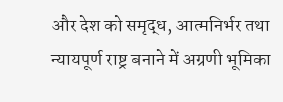और देश को समृद्ध, आत्मनिर्भर तथा न्यायपूर्ण राष्ट्र बनाने में अग्रणी भूमिका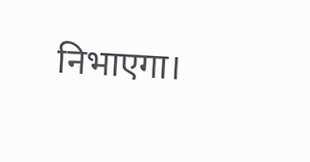निभाएगा।